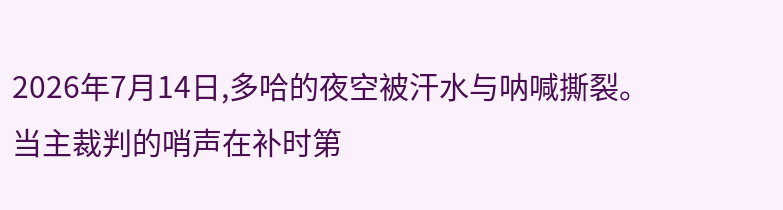2026年7月14日,多哈的夜空被汗水与呐喊撕裂。
当主裁判的哨声在补时第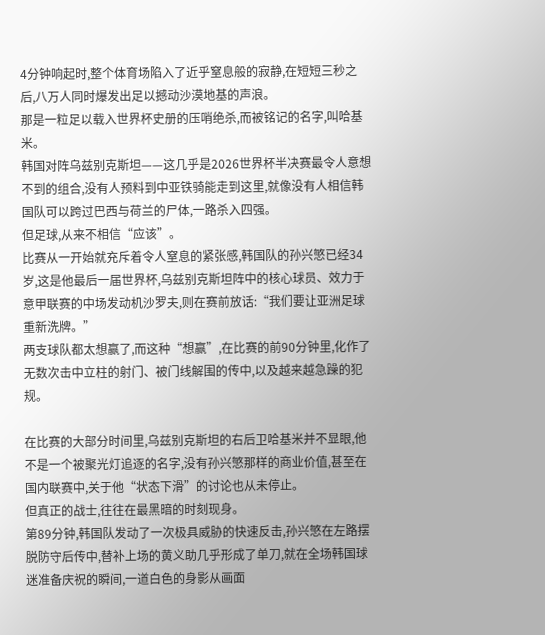4分钟响起时,整个体育场陷入了近乎窒息般的寂静,在短短三秒之后,八万人同时爆发出足以撼动沙漠地基的声浪。
那是一粒足以载入世界杯史册的压哨绝杀,而被铭记的名字,叫哈基米。
韩国对阵乌兹别克斯坦——这几乎是2026世界杯半决赛最令人意想不到的组合,没有人预料到中亚铁骑能走到这里,就像没有人相信韩国队可以跨过巴西与荷兰的尸体,一路杀入四强。
但足球,从来不相信“应该”。
比赛从一开始就充斥着令人窒息的紧张感,韩国队的孙兴慜已经34岁,这是他最后一届世界杯,乌兹别克斯坦阵中的核心球员、效力于意甲联赛的中场发动机沙罗夫,则在赛前放话:“我们要让亚洲足球重新洗牌。”
两支球队都太想赢了,而这种“想赢”,在比赛的前90分钟里,化作了无数次击中立柱的射门、被门线解围的传中,以及越来越急躁的犯规。

在比赛的大部分时间里,乌兹别克斯坦的右后卫哈基米并不显眼,他不是一个被聚光灯追逐的名字,没有孙兴慜那样的商业价值,甚至在国内联赛中,关于他“状态下滑”的讨论也从未停止。
但真正的战士,往往在最黑暗的时刻现身。
第89分钟,韩国队发动了一次极具威胁的快速反击,孙兴慜在左路摆脱防守后传中,替补上场的黄义助几乎形成了单刀,就在全场韩国球迷准备庆祝的瞬间,一道白色的身影从画面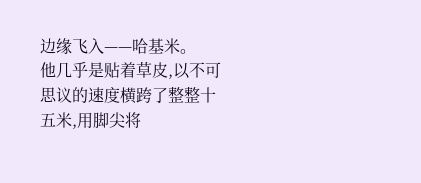边缘飞入——哈基米。
他几乎是贴着草皮,以不可思议的速度横跨了整整十五米,用脚尖将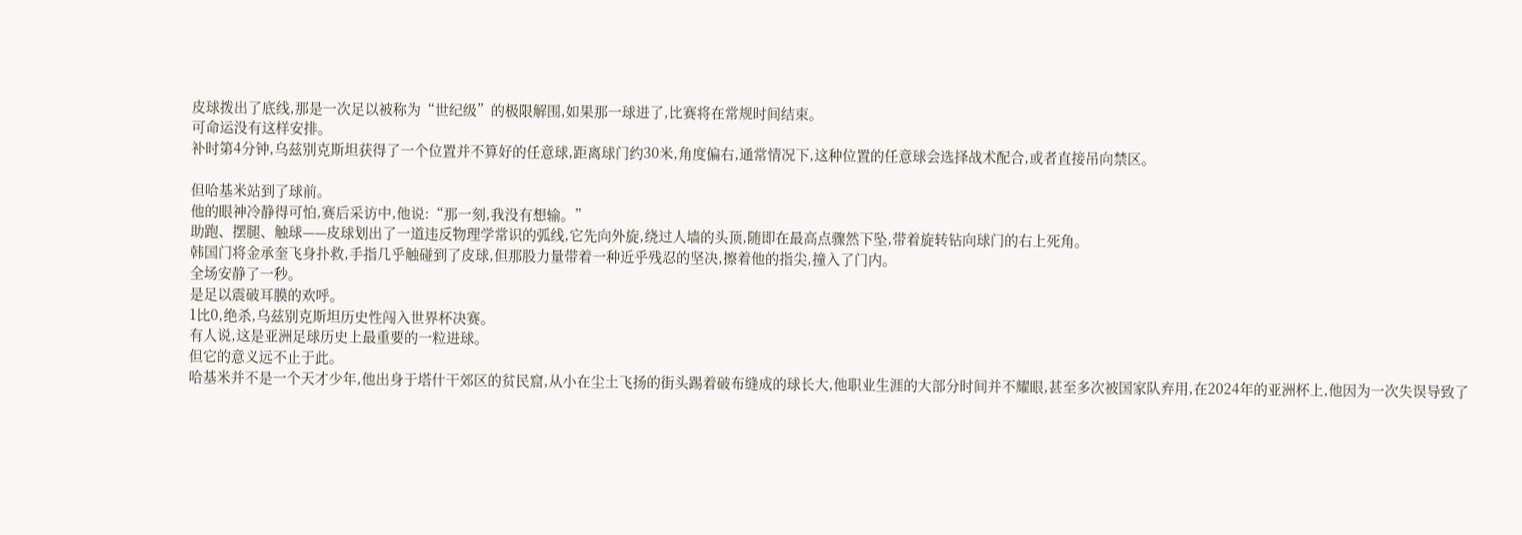皮球拨出了底线,那是一次足以被称为“世纪级”的极限解围,如果那一球进了,比赛将在常规时间结束。
可命运没有这样安排。
补时第4分钟,乌兹别克斯坦获得了一个位置并不算好的任意球,距离球门约30米,角度偏右,通常情况下,这种位置的任意球会选择战术配合,或者直接吊向禁区。

但哈基米站到了球前。
他的眼神冷静得可怕,赛后采访中,他说:“那一刻,我没有想输。”
助跑、摆腿、触球——皮球划出了一道违反物理学常识的弧线,它先向外旋,绕过人墙的头顶,随即在最高点骤然下坠,带着旋转钻向球门的右上死角。
韩国门将金承奎飞身扑救,手指几乎触碰到了皮球,但那股力量带着一种近乎残忍的坚决,擦着他的指尖,撞入了门内。
全场安静了一秒。
是足以震破耳膜的欢呼。
1比0,绝杀,乌兹别克斯坦历史性闯入世界杯决赛。
有人说,这是亚洲足球历史上最重要的一粒进球。
但它的意义远不止于此。
哈基米并不是一个天才少年,他出身于塔什干郊区的贫民窟,从小在尘土飞扬的街头踢着破布缝成的球长大,他职业生涯的大部分时间并不耀眼,甚至多次被国家队弃用,在2024年的亚洲杯上,他因为一次失误导致了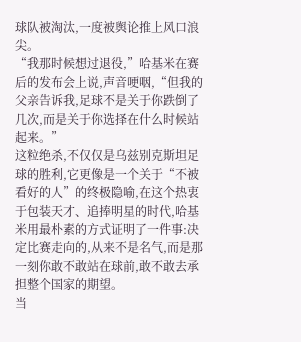球队被淘汰,一度被舆论推上风口浪尖。
“我那时候想过退役,”哈基米在赛后的发布会上说,声音哽咽,“但我的父亲告诉我,足球不是关于你跌倒了几次,而是关于你选择在什么时候站起来。”
这粒绝杀,不仅仅是乌兹别克斯坦足球的胜利,它更像是一个关于“不被看好的人”的终极隐喻,在这个热衷于包装天才、追捧明星的时代,哈基米用最朴素的方式证明了一件事:决定比赛走向的,从来不是名气,而是那一刻你敢不敢站在球前,敢不敢去承担整个国家的期望。
当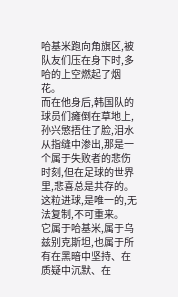哈基米跑向角旗区,被队友们压在身下时,多哈的上空燃起了烟花。
而在他身后,韩国队的球员们瘫倒在草地上,孙兴慜捂住了脸,泪水从指缝中渗出,那是一个属于失败者的悲伤时刻,但在足球的世界里,悲喜总是共存的。
这粒进球,是唯一的,无法复制,不可重来。
它属于哈基米,属于乌兹别克斯坦,也属于所有在黑暗中坚持、在质疑中沉默、在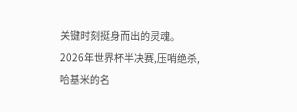关键时刻挺身而出的灵魂。
2026年世界杯半决赛,压哨绝杀,哈基米的名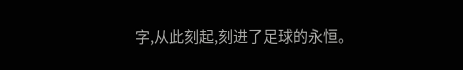字,从此刻起,刻进了足球的永恒。